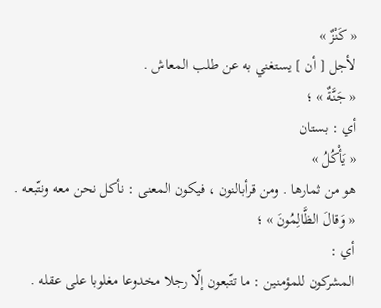« كَنْزٌ »
لأجل [ أن ] يستغني به عن طلب المعاش .
« جَنَّةٌ » ؛
أي : بستان
« يَأْكُلُ »
هو من ثمارها . ومن قرأبالنون ، فيكون المعنى : نأكل نحن معه ونتّبعه .
« وَقالَ الظَّالِمُونَ » ؛
أي :
المشركون للمؤمنين : ما تتّبعون إلّا رجلا مخدوعا مغلوبا على عقله .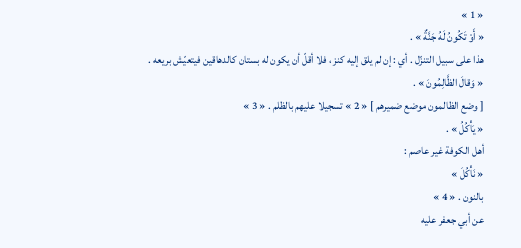« 1 »
« أَوْ تَكُونُ لَهُ جَنَّةٌ » .
هذا على سبيل التنزّل . أي : إن لم يلق إليه كنز ، فلا أقلّ أن يكون له بستان كالدهاقين فيتعيّش بريعه .
« وَقالَ الظَّالِمُونَ » .
[ وضع الظالمون موضع ضميرهم ] « 2 » تسجيلا عليهم بالظلم . « 3 »
« يَأْكُلُ » .
أهل الكوفة غير عاصم :
« نَأْكُلَ »
بالنون . « 4 »
عن أبي جعفر عليه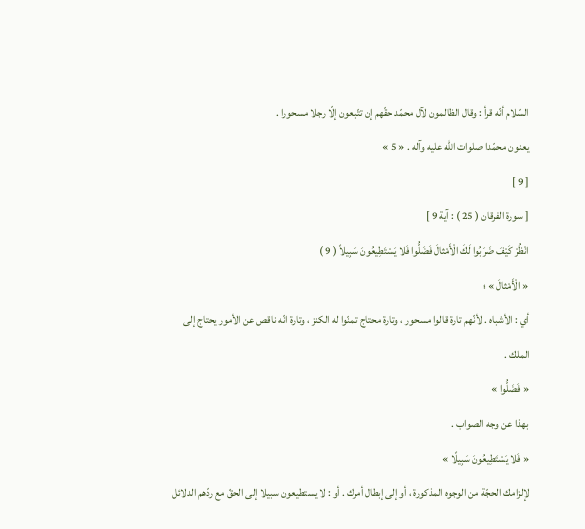السّلام أنّه قرأ : وقال الظالمون لآل محمّد حقّهم إن تتّبعون إلّا رجلا مسحورا .
يعنون محمّدا صلوات اللّه عليه وآله . « 5 »
[ 9 ]
[ سورة الفرقان ( 25 ) : آية 9 ]
انْظُرْ كَيْفَ ضَرَبُوا لَكَ الْأَمْثالَ فَضَلُّوا فَلا يَسْتَطِيعُونَ سَبِيلاً ( 9 )
« الْأَمْثالَ » ؛
أي : الأشباه . لأنّهم تارة قالوا مسحور ، وتارة محتاج تمنّوا له الكنز ، وتارة انّه ناقص عن الأمور يحتاج إلى الملك .
« فَضَلُّوا »
بهذا عن وجه الصواب .
« فَلا يَسْتَطِيعُونَ سَبِيلًا »
لإلزامك الحجّة من الوجوه المذكورة ، أو إلى إبطال أمرك . أو : لا يستطيعون سبيلا إلى الحقّ مع ردّهم الدلائل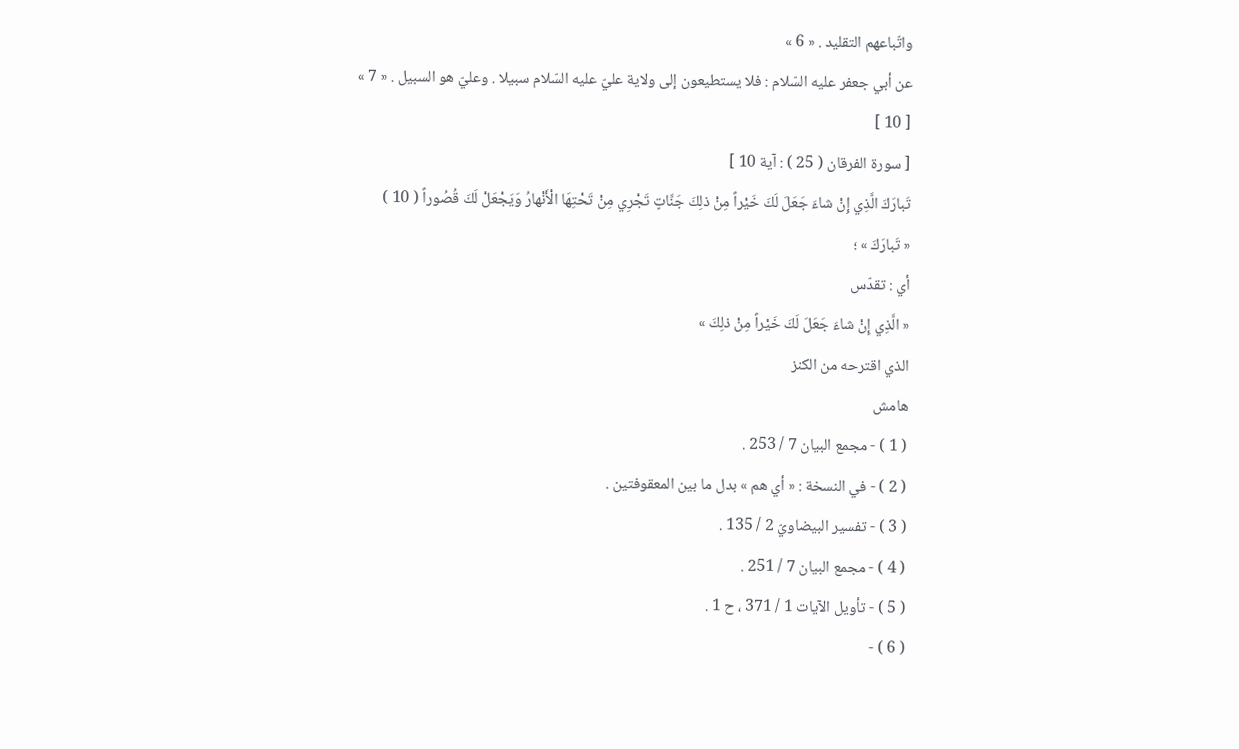واتّباعهم التقليد . « 6 »
عن أبي جعفر عليه السّلام : فلا يستطيعون إلى ولاية عليّ عليه السّلام سبيلا . وعليّ هو السبيل . « 7 »
[ 10 ]
[ سورة الفرقان ( 25 ) : آية 10 ]
تَبارَكَ الَّذِي إِنْ شاءَ جَعَلَ لَكَ خَيْراً مِنْ ذلِكَ جَنَّاتٍ تَجْرِي مِنْ تَحْتِهَا الْأَنْهارُ وَيَجْعَلْ لَكَ قُصُوراً ( 10 )
« تَبارَكَ » ؛
أي : تقدّس
« الَّذِي إِنْ شاءَ جَعَلَ لَكَ خَيْراً مِنْ ذلِكَ »
الذي اقترحه من الكنز
هامش
( 1 ) - مجمع البيان 7 / 253 .
( 2 ) - في النسخة : « أي هم » بدل ما بين المعقوفتين .
( 3 ) - تفسير البيضاويّ 2 / 135 .
( 4 ) - مجمع البيان 7 / 251 .
( 5 ) - تأويل الآيات 1 / 371 ، ح 1 .
( 6 ) -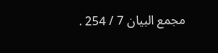مجمع البيان 7 / 254 .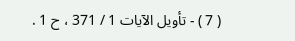( 7 ) - تأويل الآيات 1 / 371 ، ح 1 .